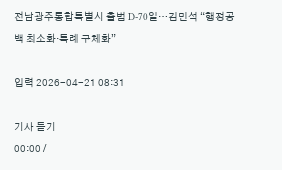전남광주통합특별시 출범 D-70일…김민석 “행정공백 최소화·특례 구체화”

입력 2026-04-21 08:31

기사 듣기
00:00 /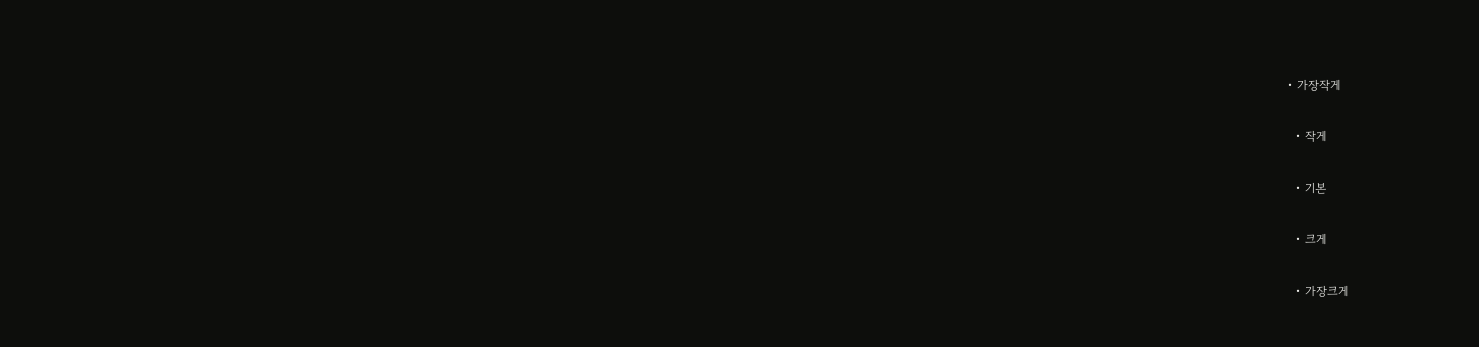• 가장작게

  • 작게

  • 기본

  • 크게

  • 가장크게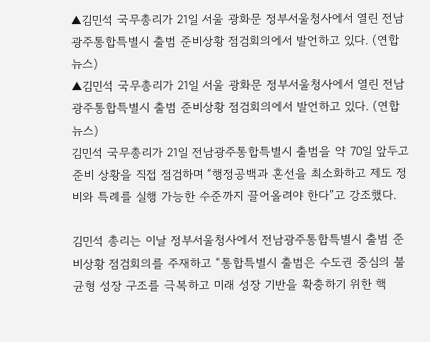▲김민석 국무총리가 21일 서울 광화문 정부서울청사에서 열린 전남광주통합특별시 출범 준비상황 점검회의에서 발언하고 있다. (연합뉴스)
▲김민석 국무총리가 21일 서울 광화문 정부서울청사에서 열린 전남광주통합특별시 출범 준비상황 점검회의에서 발언하고 있다. (연합뉴스)
김민석 국무총리가 21일 전남광주통합특별시 출범을 약 70일 앞두고 준비 상황을 직접 점검하며 “행정공백과 혼선을 최소화하고 제도 정비와 특례를 실행 가능한 수준까지 끌어올려야 한다”고 강조했다.

김민석 총리는 이날 정부서울청사에서 전남광주통합특별시 출범 준비상황 점검회의를 주재하고 “통합특별시 출범은 수도권 중심의 불균형 성장 구조를 극복하고 미래 성장 기반을 확충하기 위한 핵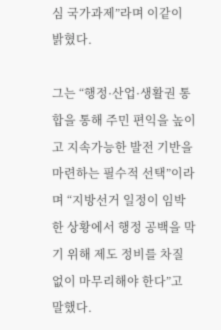심 국가과제”라며 이같이 밝혔다.

그는 “행정·산업·생활권 통합을 통해 주민 편익을 높이고 지속가능한 발전 기반을 마련하는 필수적 선택”이라며 “지방선거 일정이 임박한 상황에서 행정 공백을 막기 위해 제도 정비를 차질 없이 마무리해야 한다”고 말했다.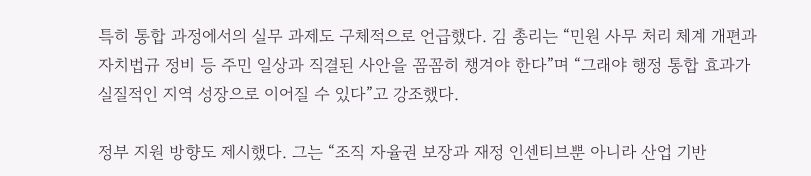특히 통합 과정에서의 실무 과제도 구체적으로 언급했다. 김 총리는 “민원 사무 처리 체계 개편과 자치법규 정비 등 주민 일상과 직결된 사안을 꼼꼼히 챙겨야 한다”며 “그래야 행정 통합 효과가 실질적인 지역 성장으로 이어질 수 있다”고 강조했다.

정부 지원 방향도 제시했다. 그는 “조직 자율권 보장과 재정 인센티브뿐 아니라 산업 기반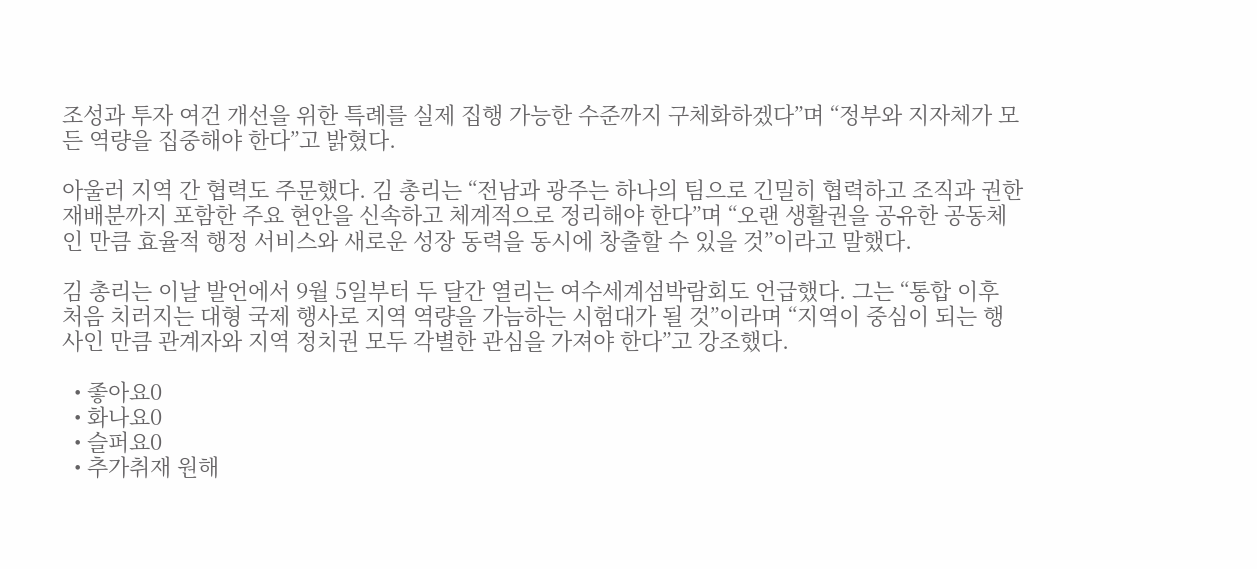조성과 투자 여건 개선을 위한 특례를 실제 집행 가능한 수준까지 구체화하겠다”며 “정부와 지자체가 모든 역량을 집중해야 한다”고 밝혔다.

아울러 지역 간 협력도 주문했다. 김 총리는 “전남과 광주는 하나의 팀으로 긴밀히 협력하고 조직과 권한 재배분까지 포함한 주요 현안을 신속하고 체계적으로 정리해야 한다”며 “오랜 생활권을 공유한 공동체인 만큼 효율적 행정 서비스와 새로운 성장 동력을 동시에 창출할 수 있을 것”이라고 말했다.

김 총리는 이날 발언에서 9월 5일부터 두 달간 열리는 여수세계섬박람회도 언급했다. 그는 “통합 이후 처음 치러지는 대형 국제 행사로 지역 역량을 가늠하는 시험대가 될 것”이라며 “지역이 중심이 되는 행사인 만큼 관계자와 지역 정치권 모두 각별한 관심을 가져야 한다”고 강조했다.

  • 좋아요0
  • 화나요0
  • 슬퍼요0
  • 추가취재 원해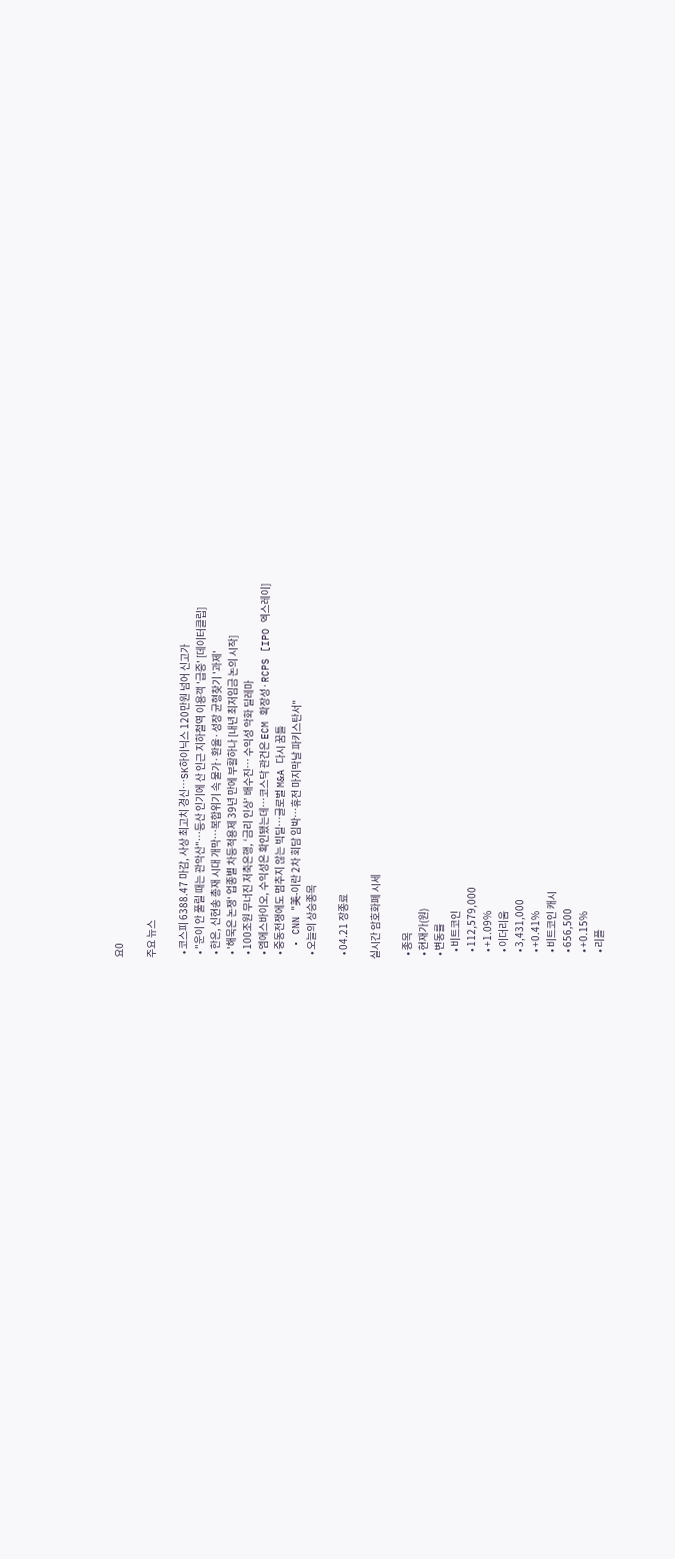요0

주요 뉴스

  • 코스피 6388.47 마감, 사상 최고치 경신…SK하이닉스 120만원 넘어 신고가
  • "운이 안 풀릴 때는 관악산"…등산 인기에 산 인근 지하철역 이용객 '급증' [데이터클립]
  • 한은, 신현송 총재 시대 개막⋯복합위기 속 물가·환율·성장 균형찾기 '과제'
  • '해묵은 논쟁' 업종별 차등적용제 39년 만에 부활하나 [내년 최저임금 논의 시작]
  • 100조원 무너진 저축은행, ‘금리 인상’ 배수진… 수익성 악화 딜레마
  • 엠에스바이오, 수익성은 확인됐는데…코스닥 관건은 ECM 확장성·RCPS [IPO 엑스레이]
  • 중동전쟁에도 멈추지 않는 빅딜…글로벌 M&A 다시 꿈틀
  • CNN "美-이란 2차 회담 임박⋯휴전 마지막날 파키스탄서"
  • 오늘의 상승종목

  • 04.21 장종료

실시간 암호화폐 시세

  • 종목
  • 현재가(원)
  • 변동률
    • 비트코인
    • 112,579,000
    • +1.09%
    • 이더리움
    • 3,431,000
    • +0.41%
    • 비트코인 캐시
    • 656,500
    • +0.15%
    • 리플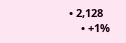• 2,128
    • +1%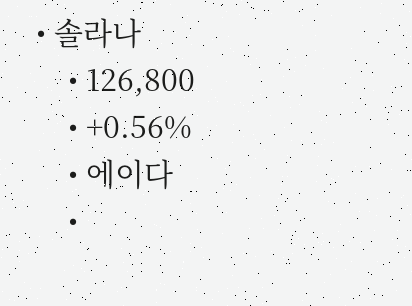• 솔라나
    • 126,800
    • +0.56%
    • 에이다
    •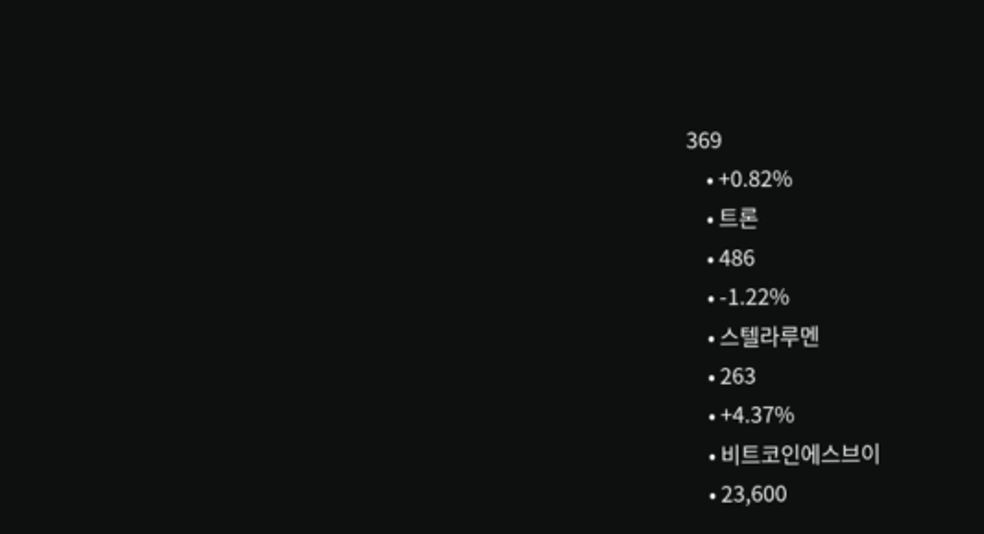369
    • +0.82%
    • 트론
    • 486
    • -1.22%
    • 스텔라루멘
    • 263
    • +4.37%
    • 비트코인에스브이
    • 23,600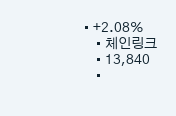• +2.08%
    • 체인링크
    • 13,840
    •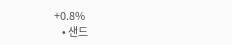+0.8%
    • 샌드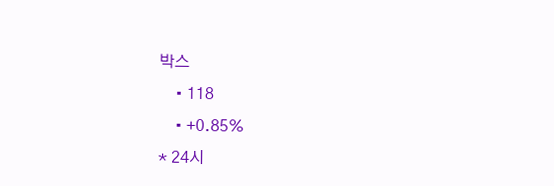박스
    • 118
    • +0.85%
* 24시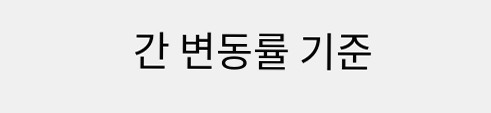간 변동률 기준